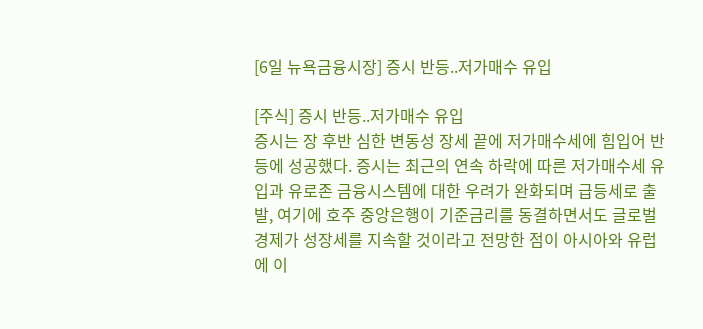[6일 뉴욕금융시장] 증시 반등..저가매수 유입

[주식] 증시 반등..저가매수 유입
증시는 장 후반 심한 변동성 장세 끝에 저가매수세에 힘입어 반등에 성공했다. 증시는 최근의 연속 하락에 따른 저가매수세 유입과 유로존 금융시스템에 대한 우려가 완화되며 급등세로 출발, 여기에 호주 중앙은행이 기준금리를 동결하면서도 글로벌 경제가 성장세를 지속할 것이라고 전망한 점이 아시아와 유럽에 이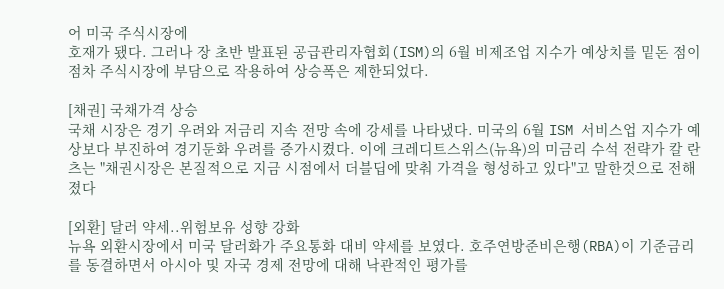어 미국 주식시장에
호재가 됐다. 그러나 장 초반 발표된 공급관리자협회(ISM)의 6월 비제조업 지수가 예상치를 밑돈 점이 점차 주식시장에 부담으로 작용하여 상승폭은 제한되었다.

[채권] 국채가격 상승
국채 시장은 경기 우려와 저금리 지속 전망 속에 강세를 나타냈다. 미국의 6월 ISM 서비스업 지수가 예상보다 부진하여 경기둔화 우려를 증가시켰다. 이에 크레디트스위스(뉴욕)의 미금리 수석 전략가 칼 란츠는 "채권시장은 본질적으로 지금 시점에서 더블딥에 맞춰 가격을 형성하고 있다"고 말한것으로 전해졌다

[외환] 달러 약세..위험보유 성향 강화
뉴욕 외환시장에서 미국 달러화가 주요통화 대비 약세를 보였다. 호주연방준비은행(RBA)이 기준금리를 동결하면서 아시아 및 자국 경제 전망에 대해 낙관적인 평가를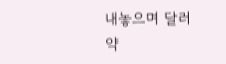내놓으며 달러 약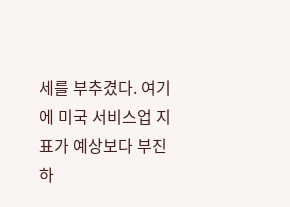세를 부추겼다. 여기에 미국 서비스업 지표가 예상보다 부진하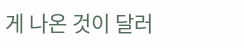게 나온 것이 달러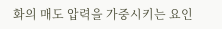화의 매도 압력을 가중시키는 요인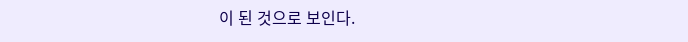이 된 것으로 보인다.